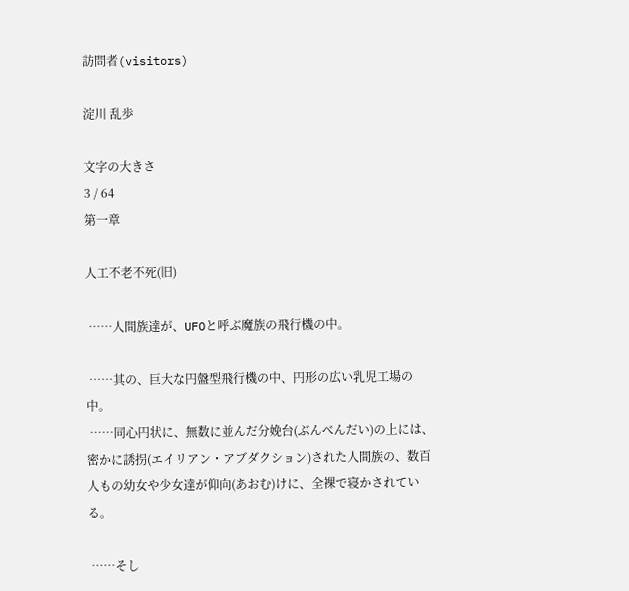訪問者(visitors)

淀川 乱歩

文字の大きさ
3 / 64
第一章

人工不老不死(旧)

 ……人間族達が、UFOと呼ぶ魔族の飛行機の中。

 ……其の、巨大な円盤型飛行機の中、円形の広い乳児工場の中。
 ……同心円状に、無数に並んだ分娩台(ぶんべんだい)の上には、密かに誘拐(エイリアン・アブダクション)された人間族の、数百人もの幼女や少女達が仰向(あおむ)けに、全裸で寝かされている。

 ……そし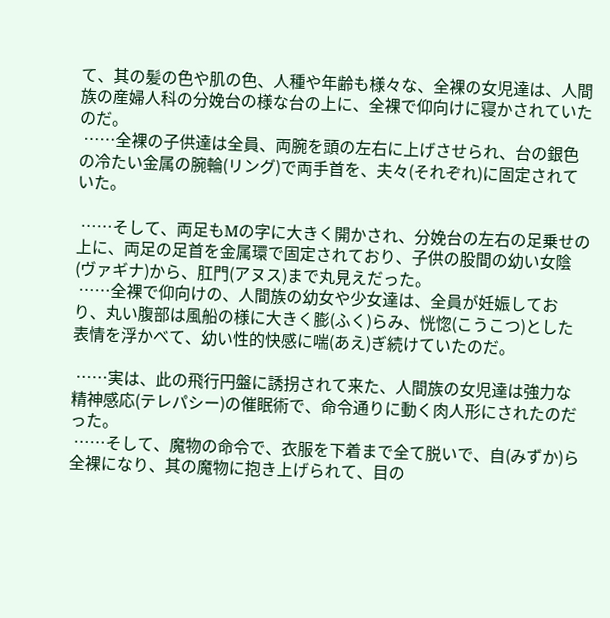て、其の髪の色や肌の色、人種や年齢も様々な、全裸の女児達は、人間族の産婦人科の分娩台の様な台の上に、全裸で仰向けに寝かされていたのだ。
 ……全裸の子供達は全員、両腕を頭の左右に上げさせられ、台の銀色の冷たい金属の腕輪(リング)で両手首を、夫々(それぞれ)に固定されていた。

 ……そして、両足もMの字に大きく開かされ、分娩台の左右の足乗せの上に、両足の足首を金属環で固定されており、子供の股間の幼い女陰(ヴァギナ)から、肛門(アヌス)まで丸見えだった。
 ……全裸で仰向けの、人間族の幼女や少女達は、全員が妊娠しており、丸い腹部は風船の様に大きく膨(ふく)らみ、恍惚(こうこつ)とした表情を浮かべて、幼い性的快感に喘(あえ)ぎ続けていたのだ。

 ……実は、此の飛行円盤に誘拐されて来た、人間族の女児達は強力な精神感応(テレパシー)の催眠術で、命令通りに動く肉人形にされたのだった。
 ……そして、魔物の命令で、衣服を下着まで全て脱いで、自(みずか)ら全裸になり、其の魔物に抱き上げられて、目の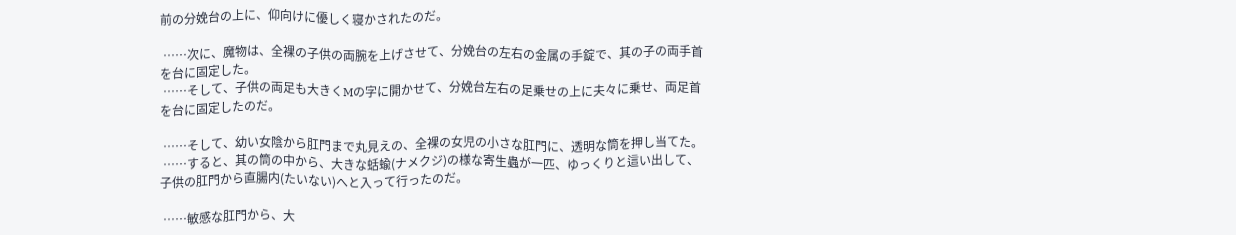前の分娩台の上に、仰向けに優しく寝かされたのだ。

 ……次に、魔物は、全裸の子供の両腕を上げさせて、分娩台の左右の金属の手錠で、其の子の両手首を台に固定した。
 ……そして、子供の両足も大きくMの字に開かせて、分娩台左右の足乗せの上に夫々に乗せ、両足首を台に固定したのだ。

 ……そして、幼い女陰から肛門まで丸見えの、全裸の女児の小さな肛門に、透明な筒を押し当てた。
 ……すると、其の筒の中から、大きな蛞蝓(ナメクジ)の様な寄生蟲が一匹、ゆっくりと這い出して、子供の肛門から直腸内(たいない)へと入って行ったのだ。

 ……敏感な肛門から、大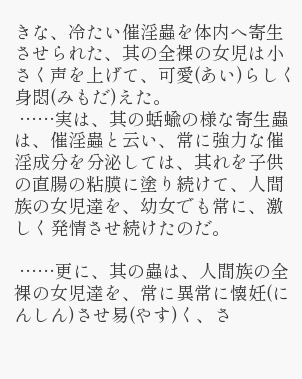きな、冷たい催淫蟲を体内へ寄生させられた、其の全裸の女児は小さく声を上げて、可愛(あい)らしく身悶(みもだ)えた。
 ……実は、其の蛞蝓の様な寄生蟲は、催淫蟲と云い、常に強力な催淫成分を分泌しては、其れを子供の直腸の粘膜に塗り続けて、人間族の女児達を、幼女でも常に、激しく発情させ続けたのだ。

 ……更に、其の蟲は、人間族の全裸の女児達を、常に異常に懐妊(にんしん)させ易(やす)く、さ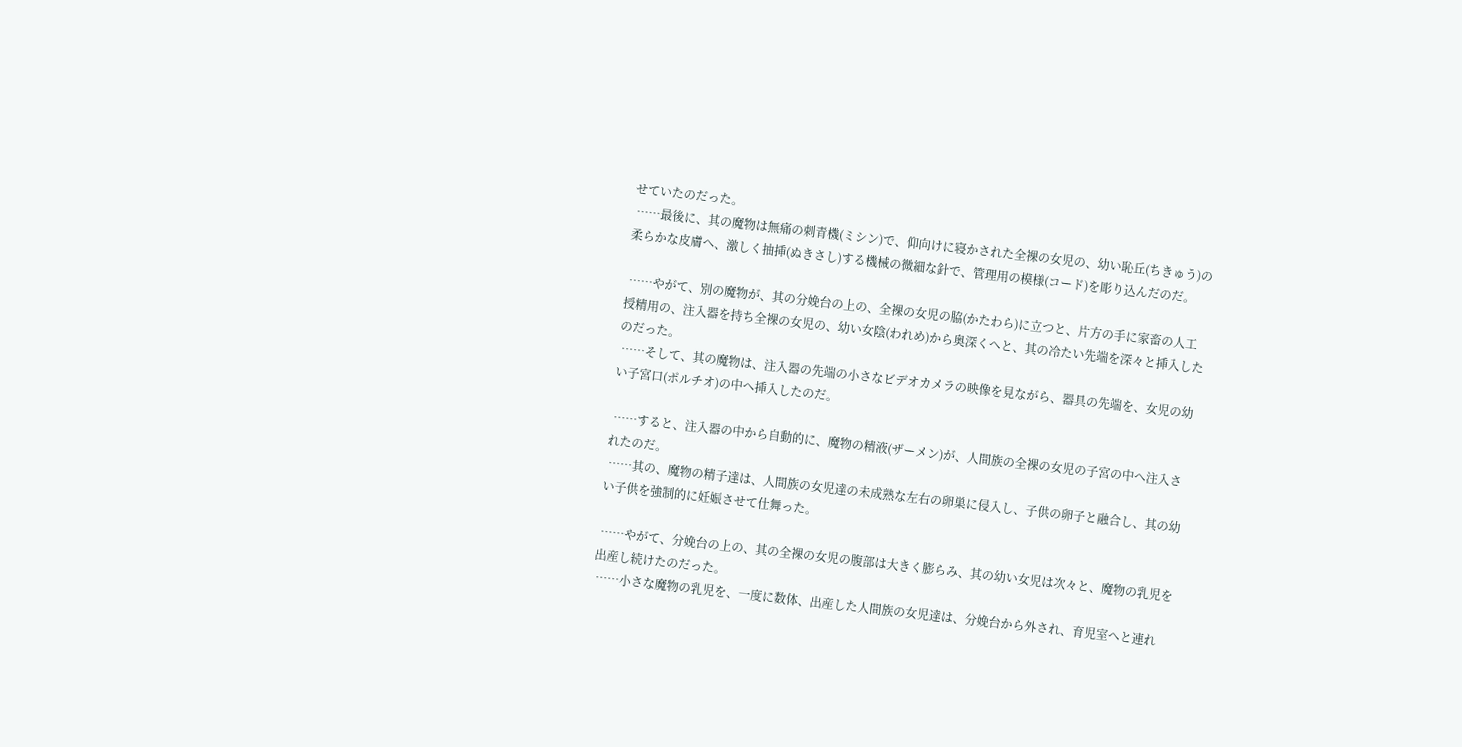せていたのだった。
 ……最後に、其の魔物は無痛の刺青機(ミシン)で、仰向けに寝かされた全裸の女児の、幼い恥丘(ちきゅう)の柔らかな皮膚へ、激しく抽挿(ぬきさし)する機械の微細な針で、管理用の模様(コード)を彫り込んだのだ。

 ……やがて、別の魔物が、其の分娩台の上の、全裸の女児の脇(かたわら)に立つと、片方の手に家畜の人工授精用の、注入器を持ち全裸の女児の、幼い女陰(われめ)から奥深くへと、其の冷たい先端を深々と挿入したのだった。
 ……そして、其の魔物は、注入器の先端の小さなビデオカメラの映像を見ながら、器具の先端を、女児の幼い子宮口(ポルチオ)の中へ挿入したのだ。

 ……すると、注入器の中から自動的に、魔物の精液(ザーメン)が、人間族の全裸の女児の子宮の中へ注入されたのだ。
 ……其の、魔物の精子達は、人間族の女児達の未成熟な左右の卵巣に侵入し、子供の卵子と融合し、其の幼い子供を強制的に妊娠させて仕舞った。

 ……やがて、分娩台の上の、其の全裸の女児の腹部は大きく膨らみ、其の幼い女児は次々と、魔物の乳児を出産し続けたのだった。
 ……小さな魔物の乳児を、一度に数体、出産した人間族の女児達は、分娩台から外され、育児室へと連れ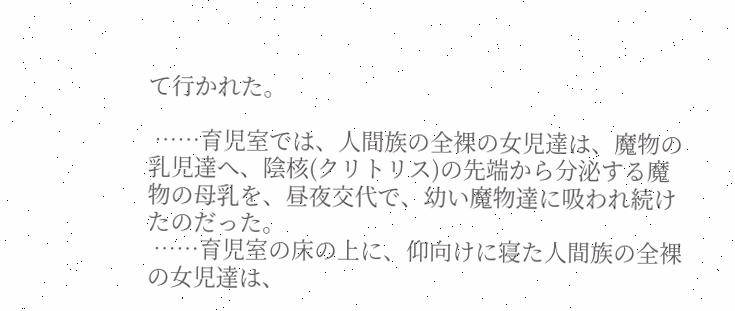て行かれた。

 ……育児室では、人間族の全裸の女児達は、魔物の乳児達へ、陰核(クリトリス)の先端から分泌する魔物の母乳を、昼夜交代で、幼い魔物達に吸われ続けたのだった。
 ……育児室の床の上に、仰向けに寝た人間族の全裸の女児達は、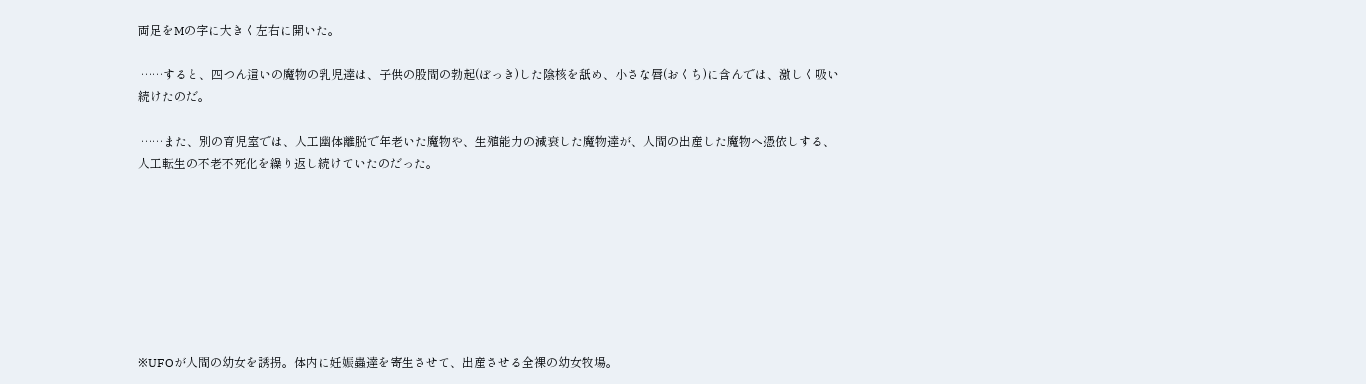両足をMの字に大きく左右に開いた。

 ……すると、四つん這いの魔物の乳児達は、子供の股間の勃起(ぼっき)した陰核を舐め、小さな唇(おくち)に含んでは、激しく吸い続けたのだ。

 ……また、別の育児室では、人工幽体離脱で年老いた魔物や、生殖能力の減衰した魔物達が、人間の出産した魔物へ憑依しする、人工転生の不老不死化を繰り返し続けていたのだった。








※UFOが人間の幼女を誘拐。体内に妊娠蟲達を寄生させて、出産させる全裸の幼女牧場。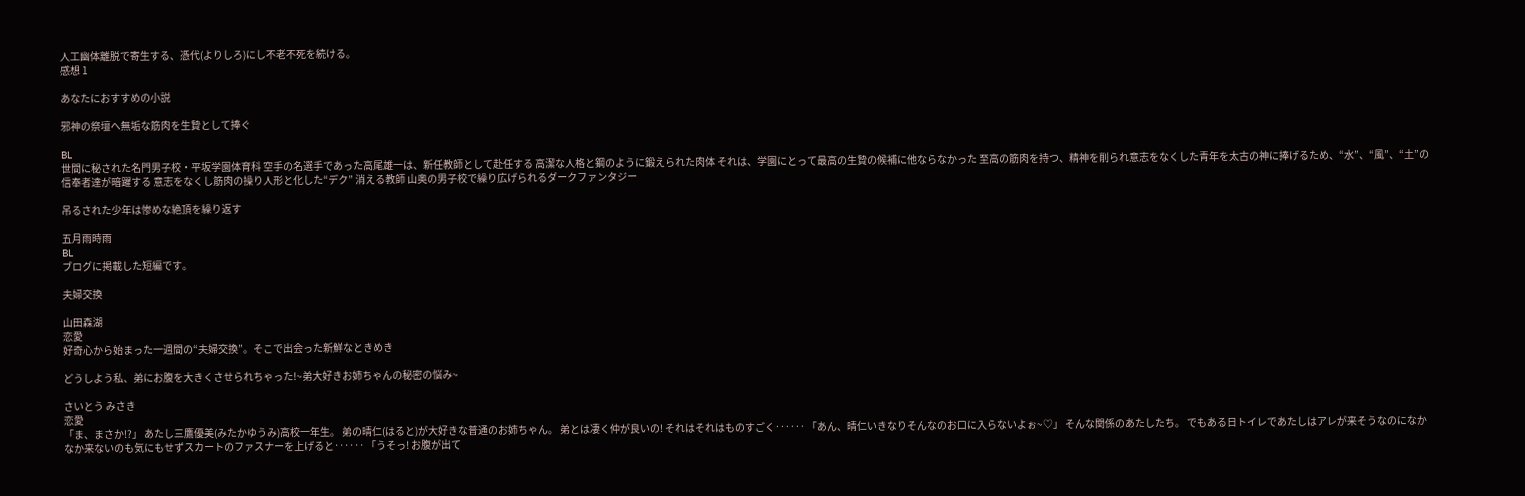人工幽体離脱で寄生する、憑代(よりしろ)にし不老不死を続ける。
感想 1

あなたにおすすめの小説

邪神の祭壇へ無垢な筋肉を生贄として捧ぐ

BL
世間に秘された名門男子校・平坂学園体育科 空手の名選手であった高尾雄一は、新任教師として赴任する 高潔な人格と鋼のように鍛えられた肉体 それは、学園にとって最高の生贄の候補に他ならなかった 至高の筋肉を持つ、精神を削られ意志をなくした青年を太古の神に捧げるため、“水”、“風”、“土”の信奉者達が暗躍する 意志をなくし筋肉の操り人形と化した“デク” 消える教師 山奥の男子校で繰り広げられるダークファンタジー

吊るされた少年は惨めな絶頂を繰り返す

五月雨時雨
BL
ブログに掲載した短編です。

夫婦交換

山田森湖
恋愛
好奇心から始まった一週間の“夫婦交換”。そこで出会った新鮮なときめき

どうしよう私、弟にお腹を大きくさせられちゃった!~弟大好きお姉ちゃんの秘密の悩み~

さいとう みさき
恋愛
「ま、まさか!?」 あたし三鷹優美(みたかゆうみ)高校一年生。 弟の晴仁(はると)が大好きな普通のお姉ちゃん。 弟とは凄く仲が良いの! それはそれはものすごく‥‥‥ 「あん、晴仁いきなりそんなのお口に入らないよぉ~♡」 そんな関係のあたしたち。 でもある日トイレであたしはアレが来そうなのになかなか来ないのも気にもせずスカートのファスナーを上げると‥‥‥ 「うそっ! お腹が出て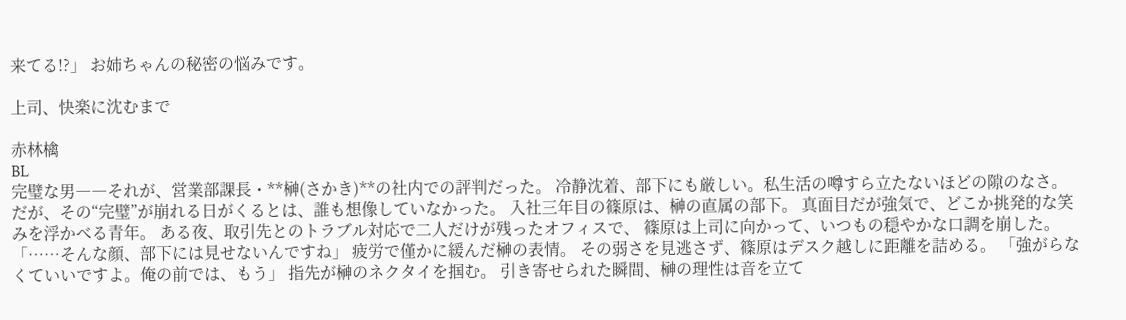来てる!?」 お姉ちゃんの秘密の悩みです。

上司、快楽に沈むまで

赤林檎
BL
完璧な男――それが、営業部課長・**榊(さかき)**の社内での評判だった。 冷静沈着、部下にも厳しい。私生活の噂すら立たないほどの隙のなさ。 だが、その“完璧”が崩れる日がくるとは、誰も想像していなかった。 入社三年目の篠原は、榊の直属の部下。 真面目だが強気で、どこか挑発的な笑みを浮かべる青年。 ある夜、取引先とのトラブル対応で二人だけが残ったオフィスで、 篠原は上司に向かって、いつもの穏やかな口調を崩した。「……そんな顔、部下には見せないんですね」 疲労で僅かに緩んだ榊の表情。 その弱さを見逃さず、篠原はデスク越しに距離を詰める。 「強がらなくていいですよ。俺の前では、もう」 指先が榊のネクタイを掴む。 引き寄せられた瞬間、榊の理性は音を立て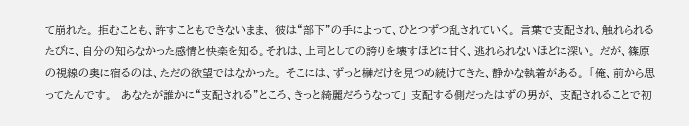て崩れた。 拒むことも、許すこともできないまま、 彼は“部下”の手によって、ひとつずつ乱されていく。 言葉で支配され、触れられるたびに、自分の知らなかった感情と快楽を知る。それは、上司としての誇りを壊すほどに甘く、逃れられないほどに深い。 だが、篠原の視線の奥に宿るのは、ただの欲望ではなかった。 そこには、ずっと榊だけを見つめ続けてきた、静かな執着がある。 「俺、前から思ってたんです。  あなたが誰かに“支配される”ところ、きっと綺麗だろうなって」 支配する側だったはずの男が、 支配されることで初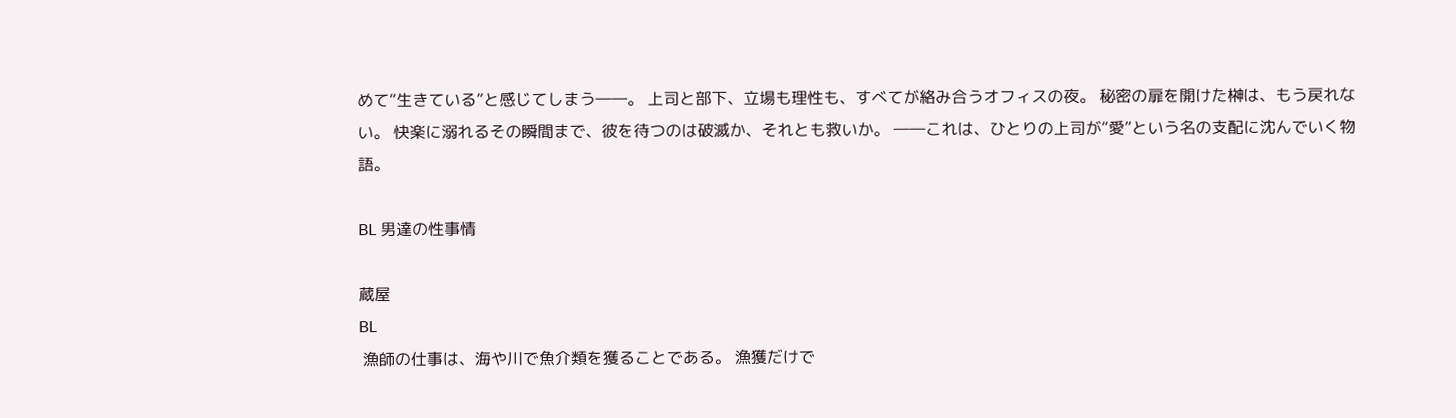めて“生きている”と感じてしまう――。 上司と部下、立場も理性も、すべてが絡み合うオフィスの夜。 秘密の扉を開けた榊は、もう戻れない。 快楽に溺れるその瞬間まで、彼を待つのは破滅か、それとも救いか。 ――これは、ひとりの上司が“愛”という名の支配に沈んでいく物語。

BL 男達の性事情

蔵屋
BL
 漁師の仕事は、海や川で魚介類を獲ることである。 漁獲だけで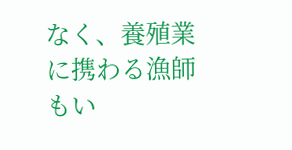なく、養殖業に携わる漁師もい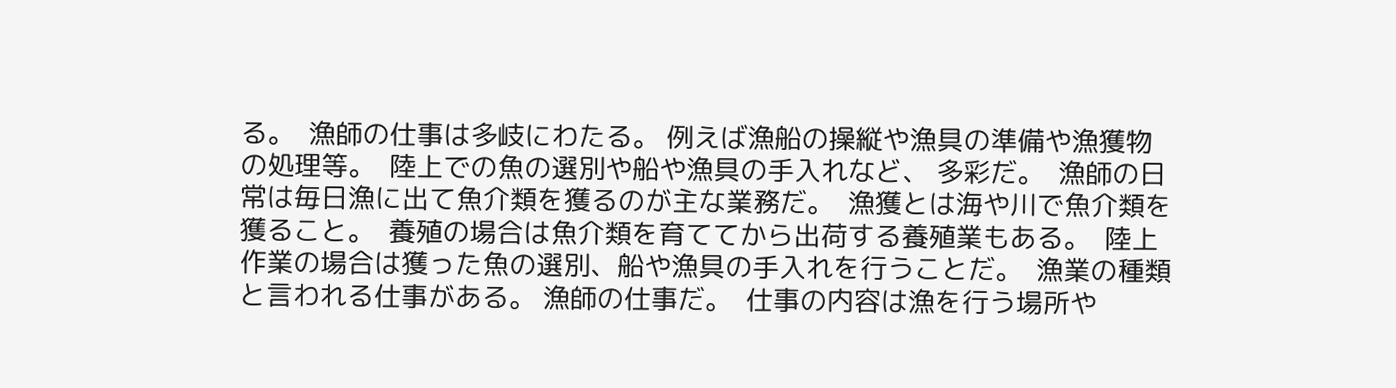る。  漁師の仕事は多岐にわたる。 例えば漁船の操縦や漁具の準備や漁獲物の処理等。  陸上での魚の選別や船や漁具の手入れなど、 多彩だ。  漁師の日常は毎日漁に出て魚介類を獲るのが主な業務だ。  漁獲とは海や川で魚介類を獲ること。  養殖の場合は魚介類を育ててから出荷する養殖業もある。  陸上作業の場合は獲った魚の選別、船や漁具の手入れを行うことだ。  漁業の種類と言われる仕事がある。 漁師の仕事だ。  仕事の内容は漁を行う場所や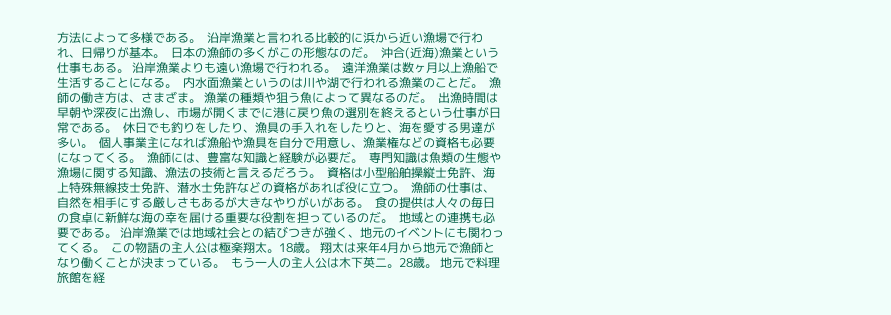方法によって多様である。  沿岸漁業と言われる比較的に浜から近い漁場で行われ、日帰りが基本。  日本の漁師の多くがこの形態なのだ。  沖合(近海)漁業という仕事もある。 沿岸漁業よりも遠い漁場で行われる。  遠洋漁業は数ヶ月以上漁船で生活することになる。  内水面漁業というのは川や湖で行われる漁業のことだ。  漁師の働き方は、さまざま。 漁業の種類や狙う魚によって異なるのだ。  出漁時間は早朝や深夜に出漁し、市場が開くまでに港に戻り魚の選別を終えるという仕事が日常である。  休日でも釣りをしたり、漁具の手入れをしたりと、海を愛する男達が多い。  個人事業主になれば漁船や漁具を自分で用意し、漁業権などの資格も必要になってくる。  漁師には、豊富な知識と経験が必要だ。  専門知識は魚類の生態や漁場に関する知識、漁法の技術と言えるだろう。  資格は小型船舶操縦士免許、海上特殊無線技士免許、潜水士免許などの資格があれば役に立つ。  漁師の仕事は、自然を相手にする厳しさもあるが大きなやりがいがある。  食の提供は人々の毎日の食卓に新鮮な海の幸を届ける重要な役割を担っているのだ。  地域との連携も必要である。 沿岸漁業では地域社会との結びつきが強く、地元のイベントにも関わってくる。  この物語の主人公は極楽翔太。18歳。 翔太は来年4月から地元で漁師となり働くことが決まっている。  もう一人の主人公は木下英二。28歳。 地元で料理旅館を経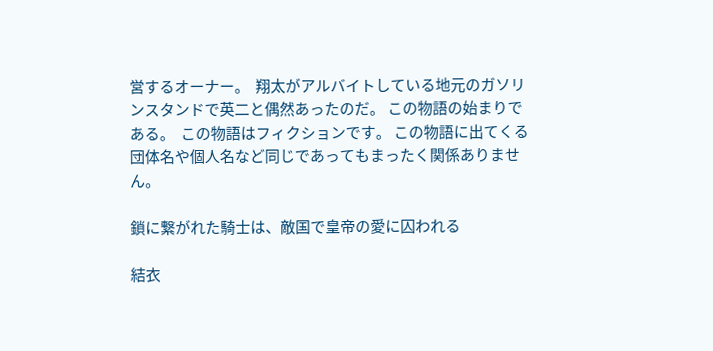営するオーナー。  翔太がアルバイトしている地元のガソリンスタンドで英二と偶然あったのだ。 この物語の始まりである。  この物語はフィクションです。 この物語に出てくる団体名や個人名など同じであってもまったく関係ありません。

鎖に繋がれた騎士は、敵国で皇帝の愛に囚われる

結衣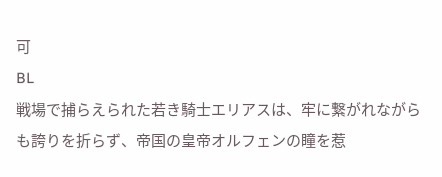可
BL
戦場で捕らえられた若き騎士エリアスは、牢に繋がれながらも誇りを折らず、帝国の皇帝オルフェンの瞳を惹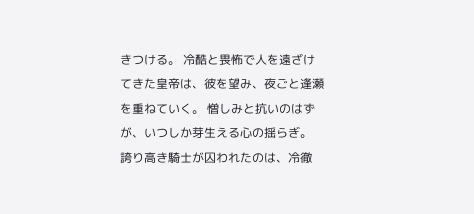きつける。 冷酷と畏怖で人を遠ざけてきた皇帝は、彼を望み、夜ごと逢瀬を重ねていく。 憎しみと抗いのはずが、いつしか芽生える心の揺らぎ。 誇り高き騎士が囚われたのは、冷徹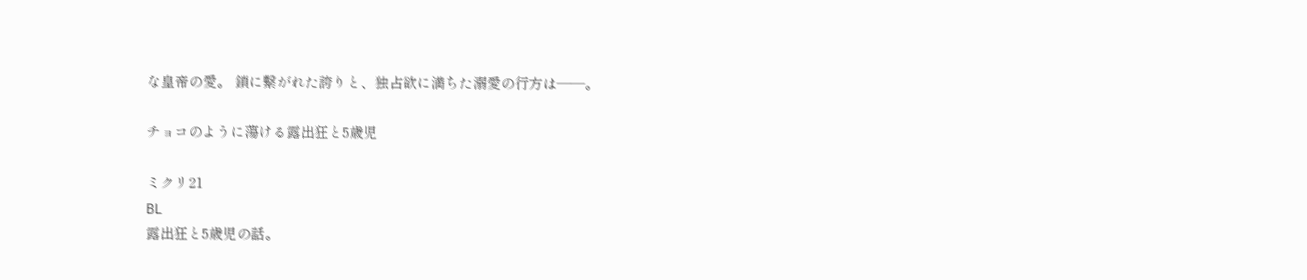な皇帝の愛。 鎖に繋がれた誇りと、独占欲に満ちた溺愛の行方は――。

チョコのように蕩ける露出狂と5歳児

ミクリ21
BL
露出狂と5歳児の話。